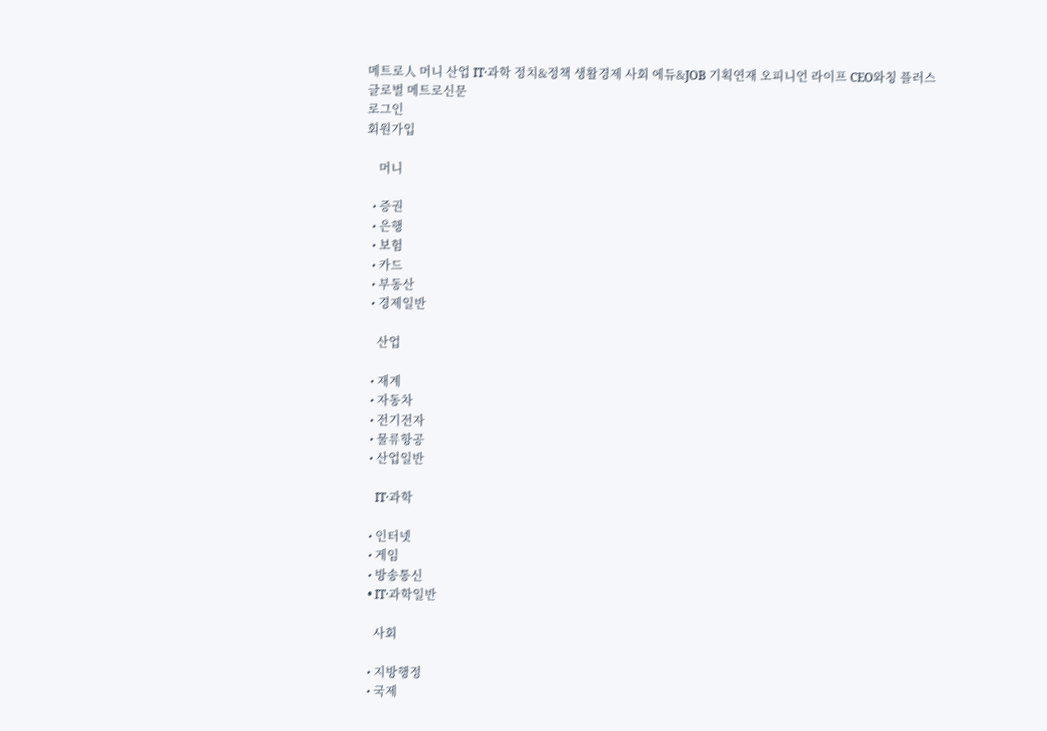메트로人 머니 산업 IT·과학 정치&정책 생활경제 사회 에듀&JOB 기획연재 오피니언 라이프 CEO와칭 플러스
글로벌 메트로신문
로그인
회원가입

    머니

  • 증권
  • 은행
  • 보험
  • 카드
  • 부동산
  • 경제일반

    산업

  • 재계
  • 자동차
  • 전기전자
  • 물류항공
  • 산업일반

    IT·과학

  • 인터넷
  • 게임
  • 방송통신
  • IT·과학일반

    사회

  • 지방행정
  • 국제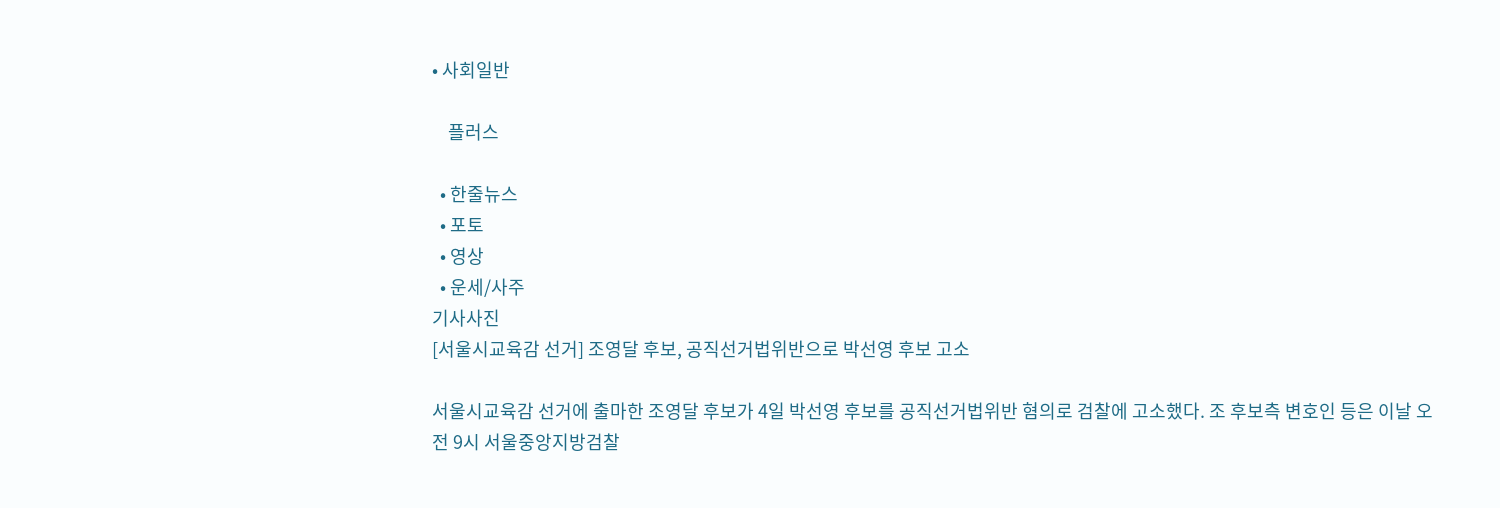• 사회일반

    플러스

  • 한줄뉴스
  • 포토
  • 영상
  • 운세/사주
기사사진
[서울시교육감 선거] 조영달 후보, 공직선거법위반으로 박선영 후보 고소

서울시교육감 선거에 출마한 조영달 후보가 4일 박선영 후보를 공직선거법위반 혐의로 검찰에 고소했다. 조 후보측 변호인 등은 이날 오전 9시 서울중앙지방검찰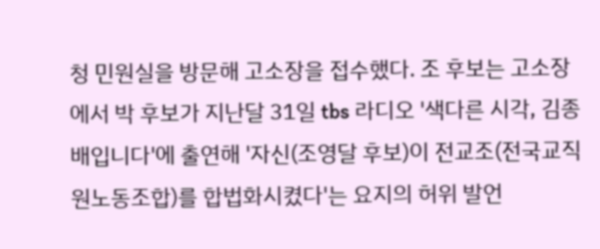청 민원실을 방문해 고소장을 접수했다. 조 후보는 고소장에서 박 후보가 지난달 31일 tbs 라디오 '색다른 시각, 김종배입니다'에 출연해 '자신(조영달 후보)이 전교조(전국교직원노동조합)를 합법화시켰다'는 요지의 허위 발언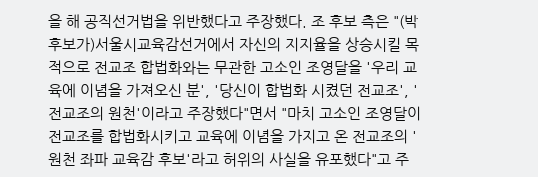을 해 공직선거법을 위반했다고 주장했다. 조 후보 측은 "(박후보가)서울시교육감선거에서 자신의 지지율을 상승시킬 목적으로 전교조 합법화와는 무관한 고소인 조영달을 '우리 교육에 이념을 가져오신 분', '당신이 합법화 시켰던 전교조', '전교조의 원천'이라고 주장했다"면서 "마치 고소인 조영달이 전교조를 합법화시키고 교육에 이념을 가지고 온 전교조의 '원천 좌파 교육감 후보'라고 허위의 사실을 유포했다"고 주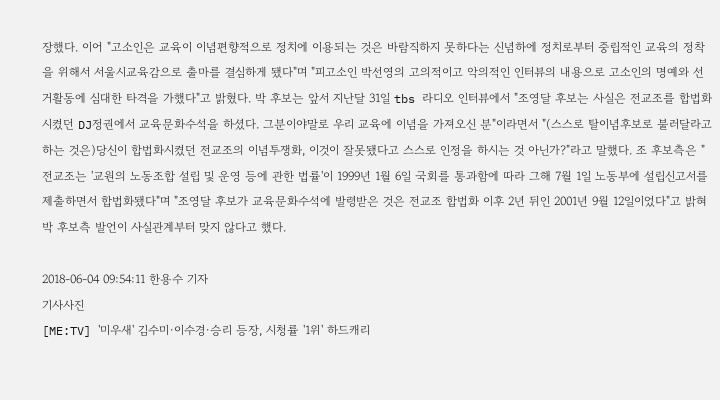장했다. 이어 "고소인은 교육이 이념편향적으로 정치에 이용되는 것은 바람직하지 못하다는 신념하에 정치로부터 중립적인 교육의 정착을 위해서 서울시교육감으로 출마를 결심하게 됐다"며 "피고소인 박선영의 고의적이고 악의적인 인터뷰의 내용으로 고소인의 명예와 선거활동에 심대한 타격을 가했다"고 밝혔다. 박 후보는 앞서 지난달 31일 tbs 라디오 인터뷰에서 "조영달 후보는 사실은 전교조를 합법화시켰던 DJ정권에서 교육문화수석을 하셨다. 그분이야말로 우리 교육에 이념을 가져오신 분"이라면서 "(스스로 탈이념후보로 불러달라고 하는 것은)당신이 합법화시켰던 전교조의 이념투쟁화, 이것이 잘못됐다고 스스로 인정을 하시는 것 아닌가?"라고 말했다. 조 후보측은 "전교조는 '교원의 노동조합 설립 및 운영 등에 관한 법률'이 1999년 1월 6일 국회를 통과함에 따라 그해 7월 1일 노동부에 설립신고서를 제출하면서 합법화됐다"며 "조영달 후보가 교육문화수석에 발령받은 것은 전교조 합법화 이후 2년 뒤인 2001년 9월 12일이었다"고 밝혀 박 후보측 발언이 사실관계부터 맞지 않다고 했다.

2018-06-04 09:54:11 한용수 기자
기사사진
[ME:TV] '미우새' 김수미·이수경·승리 등장, 시청률 '1위' 하드캐리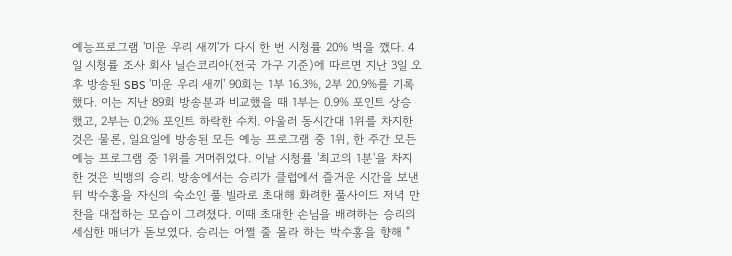예능프로그램 '미운 우리 새끼'가 다시 한 번 시청률 20% 벽을 깼다. 4일 시청률 조사 회사 닐슨코리아(전국 가구 기준)에 따르면 지난 3일 오후 방송된 SBS '미운 우리 새끼' 90회는 1부 16.3%, 2부 20.9%를 기록했다. 이는 지난 89회 방송분과 비교했을 때 1부는 0.9% 포인트 상승했고, 2부는 0.2% 포인트 하락한 수치. 아울러 동시간대 1위를 차지한 것은 물론, 일요일에 방송된 모든 예능 프로그램 중 1위, 한 주간 모든 예능 프로그램 중 1위를 거머쥐었다. 이날 시청률 '최고의 1분'을 차지한 것은 빅뱅의 승리. 방송에서는 승리가 클럽에서 즐거운 시간을 보낸 뒤 박수홍을 자신의 숙소인 풀 빌라로 초대해 화려한 풀사이드 저녁 만찬을 대접하는 모습이 그려졌다. 이때 초대한 손님을 배려하는 승리의 세심한 매너가 돋보였다. 승리는 어쩔 줄 몰라 하는 박수홍을 향해 "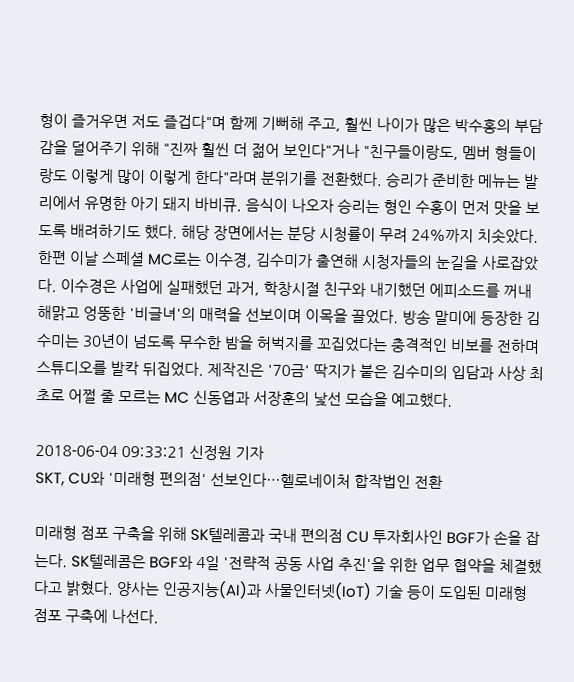형이 즐거우면 저도 즐겁다"며 함께 기뻐해 주고, 훨씬 나이가 많은 박수홍의 부담감을 덜어주기 위해 "진짜 훨씬 더 젊어 보인다"거나 "친구들이랑도, 멤버 형들이랑도 이렇게 많이 이렇게 한다"라며 분위기를 전환했다. 승리가 준비한 메뉴는 발리에서 유명한 아기 돼지 바비큐. 음식이 나오자 승리는 형인 수홍이 먼저 맛을 보도록 배려하기도 했다. 해당 장면에서는 분당 시청률이 무려 24%까지 치솟았다. 한편 이날 스페셜 MC로는 이수경, 김수미가 출연해 시청자들의 눈길을 사로잡았다. 이수경은 사업에 실패했던 과거, 학창시절 친구와 내기했던 에피소드를 꺼내 해맑고 엉뚱한 '비글녀'의 매력을 선보이며 이목을 끌었다. 방송 말미에 등장한 김수미는 30년이 넘도록 무수한 밤을 허벅지를 꼬집었다는 충격적인 비보를 전하며 스튜디오를 발칵 뒤집었다. 제작진은 '70금' 딱지가 붙은 김수미의 입담과 사상 최초로 어쩔 줄 모르는 MC 신동엽과 서장훈의 낯선 모습을 예고했다.

2018-06-04 09:33:21 신정원 기자
SKT, CU와 '미래형 편의점' 선보인다…헬로네이처 합작법인 전환

미래형 점포 구축을 위해 SK텔레콤과 국내 편의점 CU 투자회사인 BGF가 손을 잡는다. SK텔레콤은 BGF와 4일 '전략적 공동 사업 추진'을 위한 업무 협약을 체결했다고 밝혔다. 양사는 인공지능(AI)과 사물인터넷(IoT) 기술 등이 도입된 미래형 점포 구축에 나선다.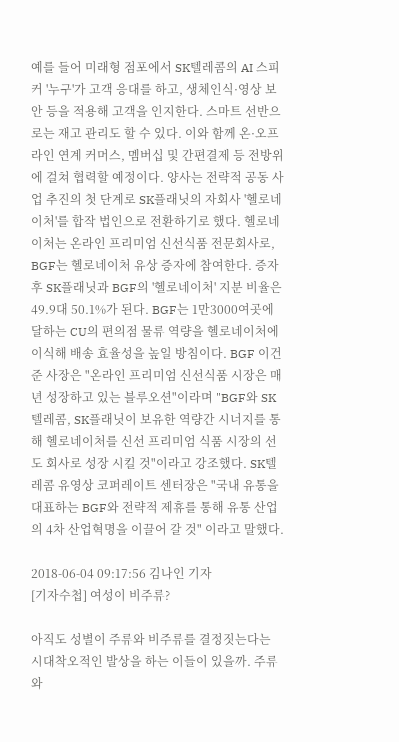예를 들어 미래형 점포에서 SK텔레콤의 AI 스피커 '누구'가 고객 응대를 하고, 생체인식·영상 보안 등을 적용해 고객을 인지한다. 스마트 선반으로는 재고 관리도 할 수 있다. 이와 함께 온·오프라인 연계 커머스, 멤버십 및 간편결제 등 전방위에 걸쳐 협력할 예정이다. 양사는 전략적 공동 사업 추진의 첫 단계로 SK플래닛의 자회사 '헬로네이처'를 합작 법인으로 전환하기로 했다. 헬로네이처는 온라인 프리미엄 신선식품 전문회사로, BGF는 헬로네이처 유상 증자에 참여한다. 증자 후 SK플래닛과 BGF의 '헬로네이처' 지분 비율은 49.9대 50.1%가 된다. BGF는 1만3000여곳에 달하는 CU의 편의점 물류 역량을 헬로네이처에 이식해 배송 효율성을 높일 방침이다. BGF 이건준 사장은 "온라인 프리미엄 신선식품 시장은 매년 성장하고 있는 블루오션"이라며 "BGF와 SK텔레콤, SK플래닛이 보유한 역량간 시너지를 통해 헬로네이처를 신선 프리미엄 식품 시장의 선도 회사로 성장 시킬 것"이라고 강조했다. SK텔레콤 유영상 코퍼레이트 센터장은 "국내 유통을 대표하는 BGF와 전략적 제휴를 통해 유통 산업의 4차 산업혁명을 이끌어 갈 것" 이라고 말했다.

2018-06-04 09:17:56 김나인 기자
[기자수첩] 여성이 비주류?

아직도 성별이 주류와 비주류를 결정짓는다는 시대착오적인 발상을 하는 이들이 있을까. 주류와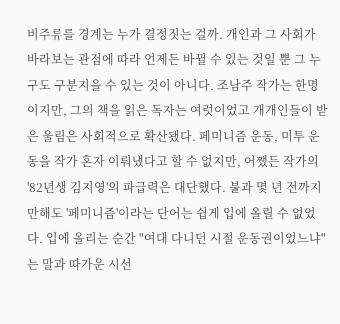비주류를 경계는 누가 결정짓는 걸까. 개인과 그 사회가 바라보는 관점에 따라 언제든 바뀔 수 있는 것일 뿐 그 누구도 구분지을 수 있는 것이 아니다. 조남주 작가는 한명이지만, 그의 책을 읽은 독자는 여럿이었고 개개인들이 받은 울림은 사회적으로 확산됐다. 페미니즘 운동, 미투 운동을 작가 혼자 이뤄냈다고 할 수 없지만, 어쨌든 작가의 '82년생 김지영'의 파급력은 대단했다. 불과 몇 년 전까지만해도 '페미니즘'이라는 단어는 쉽게 입에 올릴 수 없었다. 입에 올리는 순간 "여대 다니던 시절 운동권이었느냐"는 말과 따가운 시선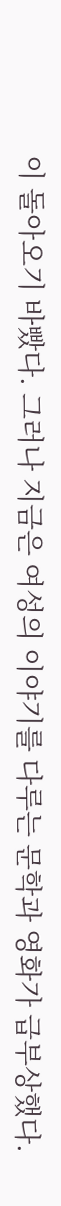이 돌아오기 바빴다. 그러나 지금은 여성의 이야기를 다루는 문학과 영화가 급부상했다.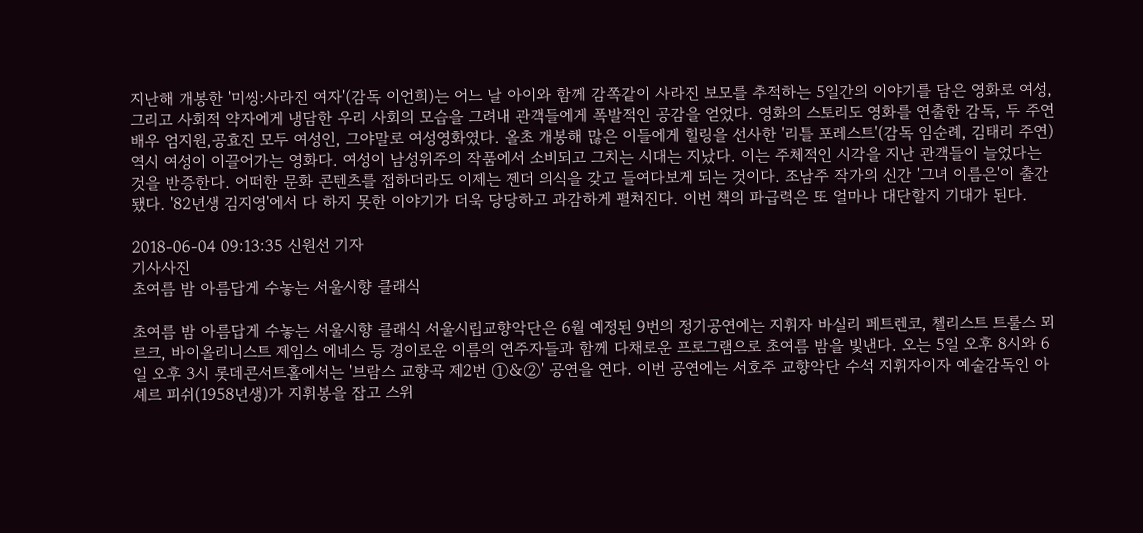지난해 개봉한 '미씽:사라진 여자'(감독 이언희)는 어느 날 아이와 함께 감쪽같이 사라진 보모를 추적하는 5일간의 이야기를 담은 영화로 여성, 그리고 사회적 약자에게 냉담한 우리 사회의 모습을 그려내 관객들에게 폭발적인 공감을 얻었다. 영화의 스토리도 영화를 연출한 감독, 두 주연 배우 엄지원,공효진 모두 여성인, 그야말로 여성영화였다. 올초 개봉해 많은 이들에게 힐링을 선사한 '리틀 포레스트'(감독 임순례, 김태리 주연) 역시 여성이 이끌어가는 영화다. 여성이 남성위주의 작품에서 소비되고 그치는 시대는 지났다. 이는 주체적인 시각을 지난 관객들이 늘었다는 것을 반증한다. 어떠한 문화 콘텐츠를 접하더라도 이제는 젠더 의식을 갖고 들여다보게 되는 것이다. 조남주 작가의 신간 '그녀 이름은'이 출간됐다. '82년생 김지영'에서 다 하지 못한 이야기가 더욱 당당하고 과감하게 펼쳐진다. 이번 책의 파급력은 또 얼마나 대단할지 기대가 된다.

2018-06-04 09:13:35 신원선 기자
기사사진
초여름 밤 아름답게 수놓는 서울시향 클래식

초여름 밤 아름답게 수놓는 서울시향 클래식 서울시립교향악단은 6월 예정된 9번의 정기공연에는 지휘자 바실리 페트렌코, 첼리스트 트룰스 뫼르크, 바이올리니스트 제임스 에네스 등 경이로운 이름의 연주자들과 함께 다채로운 프로그램으로 초여름 밤을 빛낸다. 오는 5일 오후 8시와 6일 오후 3시 롯데콘서트홀에서는 '브람스 교향곡 제2번 ①&②' 공연을 연다. 이번 공연에는 서호주 교향악단 수석 지휘자이자 예술감독인 아셰르 피쉬(1958년생)가 지휘봉을 잡고 스위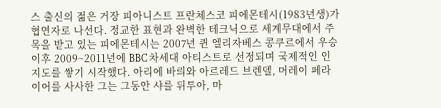스 출신의 젊은 거장 피아니스트 프란체스코 피에몬테시(1983년생)가 협연자로 나선다. 정교한 표현과 완벽한 테크닉으로 세계무대에서 주목을 받고 있는 피에몬테시는 2007년 퀸 엘리자베스 콩쿠르에서 우승 이후 2009~2011년에 BBC 차세대 아티스트로 선정되며 국제적인 인지도를 쌓기 시작했다. 아리에 바릐와 아르레드 브렌델, 머레이 페라이어를 사사한 그는 그동안 샤를 뒤투아, 마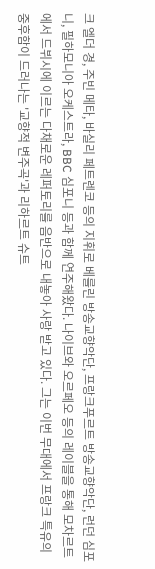크 엘더 경, 주빈 메타, 바실리 페트렌코 등의 지휘로 베를린 방송교향악단, 프랑크푸르트 방송교향악단, 런던 심포니, 필하모니아 오케스트라, BBC 심포니 등과 함께 연주해왔다. 나이브와 오르페오 등의 레이블을 통해 모차르트에서 드뷔시에 이르는 다채로운 레퍼토리를 음반으로 내놓아 사랑 받고 있다. 그는 이번 무대에서 프랑크 특유의 중후함이 드러나는 '교향적 변주곡'과 리하르트 슈트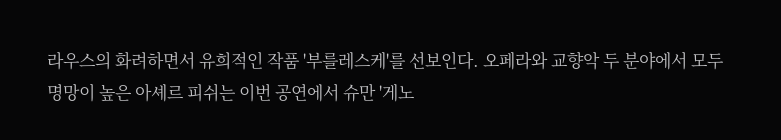라우스의 화려하면서 유희적인 작품 '부를레스케'를 선보인다. 오페라와 교향악 두 분야에서 모두 명망이 높은 아셰르 피쉬는 이번 공연에서 슈만 '게노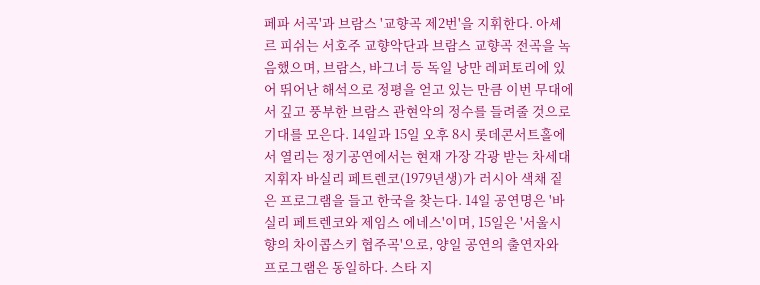페파 서곡'과 브람스 '교향곡 제2번'을 지휘한다. 아셰르 피쉬는 서호주 교향악단과 브람스 교향곡 전곡을 녹음했으며, 브람스, 바그너 등 독일 낭만 레퍼토리에 있어 뛰어난 해석으로 정평을 얻고 있는 만큼 이번 무대에서 깊고 풍부한 브람스 관현악의 정수를 들려줄 것으로 기대를 모은다. 14일과 15일 오후 8시 롯데콘서트홀에서 열리는 정기공연에서는 현재 가장 각광 받는 차세대 지휘자 바실리 페트렌코(1979년생)가 러시아 색채 짙은 프로그램을 들고 한국을 찾는다. 14일 공연명은 '바실리 페트렌코와 제임스 에네스'이며, 15일은 '서울시향의 차이콥스키 협주곡'으로, 양일 공연의 출연자와 프로그램은 동일하다. 스타 지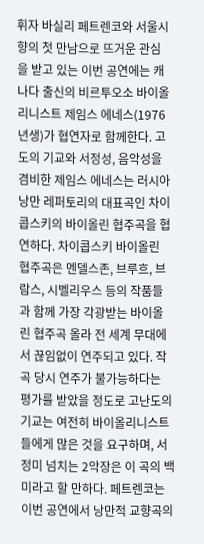휘자 바실리 페트렌코와 서울시향의 첫 만남으로 뜨거운 관심을 받고 있는 이번 공연에는 캐나다 출신의 비르투오소 바이올리니스트 제임스 에네스(1976년생)가 협연자로 함께한다. 고도의 기교와 서정성, 음악성을 겸비한 제임스 에네스는 러시아 낭만 레퍼토리의 대표곡인 차이콥스키의 바이올린 협주곡을 협연하다. 차이콥스키 바이올린 협주곡은 멘델스존, 브루흐, 브람스, 시벨리우스 등의 작품들과 함께 가장 각광받는 바이올린 협주곡 올라 전 세계 무대에서 끊임없이 연주되고 있다. 작곡 당시 연주가 불가능하다는 평가를 받았을 정도로 고난도의 기교는 여전히 바이올리니스트들에게 많은 것을 요구하며, 서정미 넘치는 2악장은 이 곡의 백미라고 할 만하다. 페트렌코는 이번 공연에서 낭만적 교향곡의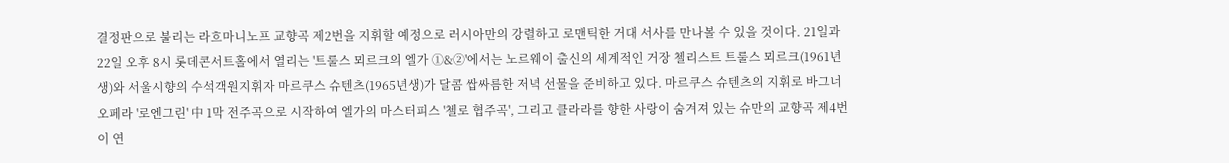결정판으로 불리는 라흐마니노프 교향곡 제2번을 지휘할 예정으로 러시아만의 강렬하고 로맨틱한 거대 서사를 만나볼 수 있을 것이다. 21일과 22일 오후 8시 롯데콘서트홀에서 열리는 '트룰스 뫼르크의 엘가 ①&②'에서는 노르웨이 출신의 세계적인 거장 첼리스트 트룰스 뫼르크(1961년생)와 서울시향의 수석객원지휘자 마르쿠스 슈텐츠(1965년생)가 달콤 쌉싸름한 저녁 선물을 준비하고 있다. 마르쿠스 슈텐츠의 지휘로 바그너 오페라 '로엔그린' 中 1막 전주곡으로 시작하여 엘가의 마스터피스 '첼로 협주곡', 그리고 클라라를 향한 사랑이 숨겨져 있는 슈만의 교향곡 제4번이 연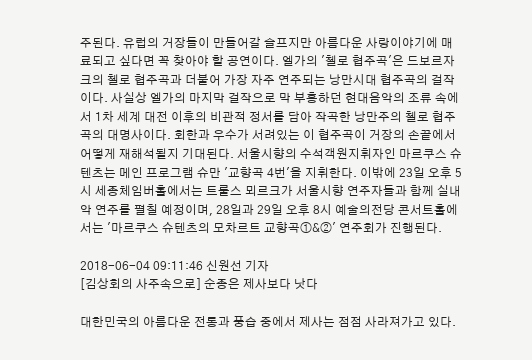주된다. 유럽의 거장들이 만들어갈 슬프지만 아름다운 사랑이야기에 매료되고 싶다면 꼭 찾아야 할 공연이다. 엘가의 '첼로 협주곡'은 드보르자크의 첼로 협주곡과 더불어 가장 자주 연주되는 낭만시대 협주곡의 걸작이다. 사실상 엘가의 마지막 걸작으로 막 부흥하던 현대음악의 조류 속에서 1차 세계 대전 이후의 비관적 정서를 담아 작곡한 낭만주의 첼로 협주곡의 대명사이다. 회한과 우수가 서려있는 이 협주곡이 거장의 손끝에서 어떻게 재해석될지 기대된다. 서울시향의 수석객원지휘자인 마르쿠스 슈텐츠는 메인 프로그램 슈만 '교향곡 4번'을 지휘한다. 이밖에 23일 오후 5시 세종체임버홀에서는 트룰스 뫼르크가 서울시향 연주자들과 함께 실내악 연주를 펼칠 예정이며, 28일과 29일 오후 8시 예술의전당 콘서트홀에서는 '마르쿠스 슈텐츠의 모차르트 교향곡①&②' 연주회가 진행된다.

2018-06-04 09:11:46 신원선 기자
[김상회의 사주속으로] 순종은 제사보다 낫다

대한민국의 아름다운 전통과 풍습 중에서 제사는 점점 사라져가고 있다.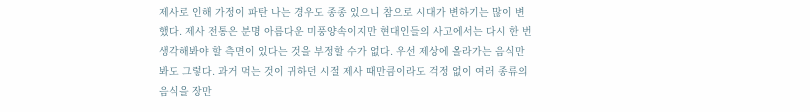제사로 인해 가정이 파탄 나는 경우도 종종 있으니 참으로 시대가 변하기는 많이 변했다. 제사 전통은 분명 아름다운 미풍양속이지만 현대인들의 사고에서는 다시 한 번 생각해봐야 할 측면이 있다는 것을 부정할 수가 없다. 우선 제상에 올라가는 음식만 봐도 그렇다. 과거 먹는 것이 귀하던 시절 제사 때만큼이라도 걱정 없이 여러 종류의 음식을 장만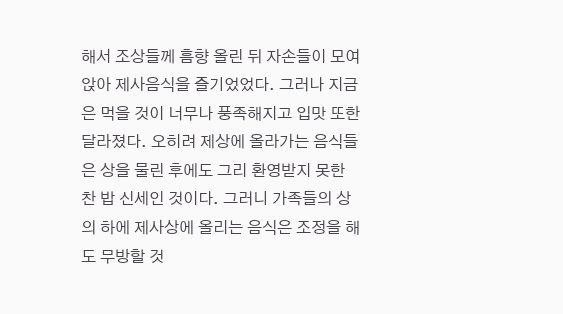해서 조상들께 흠향 올린 뒤 자손들이 모여 앉아 제사음식을 즐기었었다. 그러나 지금은 먹을 것이 너무나 풍족해지고 입맛 또한 달라졌다. 오히려 제상에 올라가는 음식들은 상을 물린 후에도 그리 환영받지 못한 찬 밥 신세인 것이다. 그러니 가족들의 상의 하에 제사상에 올리는 음식은 조정을 해도 무방할 것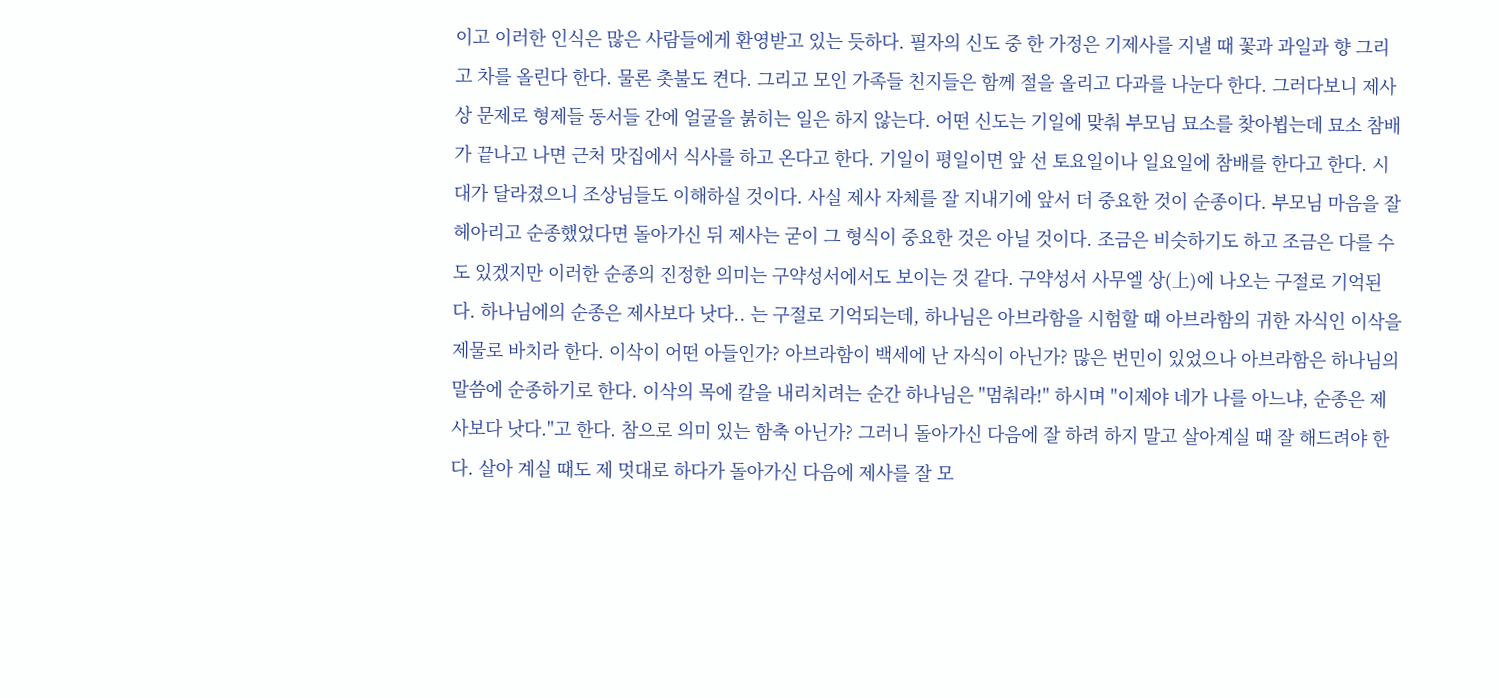이고 이러한 인식은 많은 사람들에게 환영받고 있는 듯하다. 필자의 신도 중 한 가정은 기제사를 지낼 때 꽃과 과일과 향 그리고 차를 올린다 한다. 물론 촛불도 켠다. 그리고 모인 가족들 친지들은 함께 절을 올리고 다과를 나눈다 한다. 그러다보니 제사상 문제로 형제들 동서들 간에 얼굴을 붉히는 일은 하지 않는다. 어떤 신도는 기일에 맞춰 부모님 묘소를 찾아뵙는데 묘소 참배가 끝나고 나면 근처 맛집에서 식사를 하고 온다고 한다. 기일이 평일이면 앞 선 토요일이나 일요일에 참배를 한다고 한다. 시대가 달라졌으니 조상님들도 이해하실 것이다. 사실 제사 자체를 잘 지내기에 앞서 더 중요한 것이 순종이다. 부모님 마음을 잘 헤아리고 순종했었다면 돌아가신 뒤 제사는 굳이 그 형식이 중요한 것은 아닐 것이다. 조금은 비슷하기도 하고 조금은 다를 수도 있겠지만 이러한 순종의 진정한 의미는 구약성서에서도 보이는 것 같다. 구약성서 사무엘 상(上)에 나오는 구절로 기억된다. 하나님에의 순종은 제사보다 낫다.. 는 구절로 기억되는데, 하나님은 아브라함을 시험할 때 아브라함의 귀한 자식인 이삭을 제물로 바치라 한다. 이삭이 어떤 아들인가? 아브라함이 백세에 난 자식이 아닌가? 많은 번민이 있었으나 아브라함은 하나님의 말씀에 순종하기로 한다. 이삭의 목에 칼을 내리치려는 순간 하나님은 "멈춰라!" 하시며 "이제야 네가 나를 아느냐, 순종은 제사보다 낫다."고 한다. 참으로 의미 있는 함축 아닌가? 그러니 돌아가신 다음에 잘 하려 하지 말고 살아계실 때 잘 해드려야 한다. 살아 계실 때도 제 멋대로 하다가 돌아가신 다음에 제사를 잘 모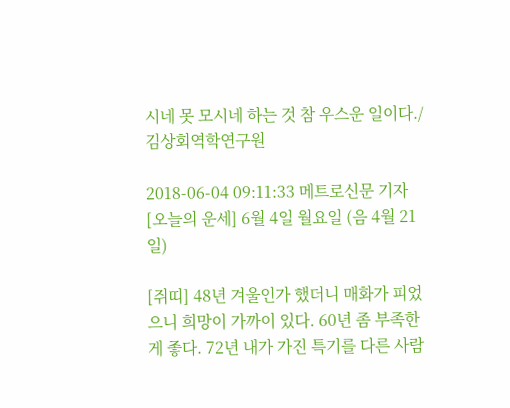시네 못 모시네 하는 것 참 우스운 일이다./김상회역학연구원

2018-06-04 09:11:33 메트로신문 기자
[오늘의 운세] 6월 4일 월요일 (음 4월 21일)

[쥐띠] 48년 겨울인가 했더니 매화가 피었으니 희망이 가까이 있다. 60년 좀 부족한 게 좋다. 72년 내가 가진 특기를 다른 사람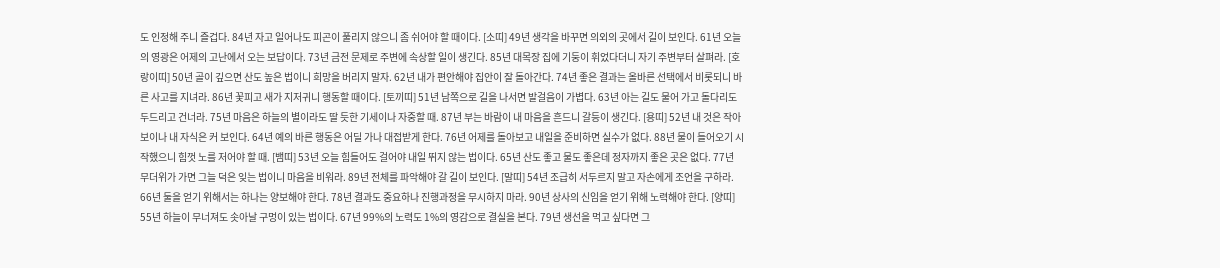도 인정해 주니 즐겁다. 84년 자고 일어나도 피곤이 풀리지 않으니 좀 쉬어야 할 때이다. [소띠] 49년 생각을 바꾸면 의외의 곳에서 길이 보인다. 61년 오늘의 영광은 어제의 고난에서 오는 보답이다. 73년 금전 문제로 주변에 속상할 일이 생긴다. 85년 대목장 집에 기둥이 휘었다더니 자기 주변부터 살펴라. [호랑이띠] 50년 골이 깊으면 산도 높은 법이니 희망을 버리지 말자. 62년 내가 편안해야 집안이 잘 돌아간다. 74년 좋은 결과는 올바른 선택에서 비롯되니 바른 사고를 지녀라. 86년 꽃피고 새가 지저귀니 행동할 때이다. [토끼띠] 51년 남쪽으로 길을 나서면 발걸음이 가볍다. 63년 아는 길도 물어 가고 돌다리도 두드리고 건너라. 75년 마음은 하늘의 별이라도 딸 듯한 기세이나 자중할 때. 87년 부는 바람이 내 마음을 흔드니 갈등이 생긴다. [용띠] 52년 내 것은 작아 보이나 내 자식은 커 보인다. 64년 예의 바른 행동은 어딜 가나 대접받게 한다. 76년 어제를 돌아보고 내일을 준비하면 실수가 없다. 88년 물이 들어오기 시작했으니 힘껏 노를 저어야 할 때. [뱀띠] 53년 오늘 힘들어도 걸어야 내일 뛰지 않는 법이다. 65년 산도 좋고 물도 좋은데 정자까지 좋은 곳은 없다. 77년 무더위가 가면 그늘 덕은 잊는 법이니 마음을 비워라. 89년 전체를 파악해야 갈 길이 보인다. [말띠] 54년 조급히 서두르지 말고 자손에게 조언을 구하라. 66년 둘을 얻기 위해서는 하나는 양보해야 한다. 78년 결과도 중요하나 진행과정을 무시하지 마라. 90년 상사의 신임을 얻기 위해 노력해야 한다. [양띠] 55년 하늘이 무너져도 솟아날 구멍이 있는 법이다. 67년 99%의 노력도 1%의 영감으로 결실을 본다. 79년 생선을 먹고 싶다면 그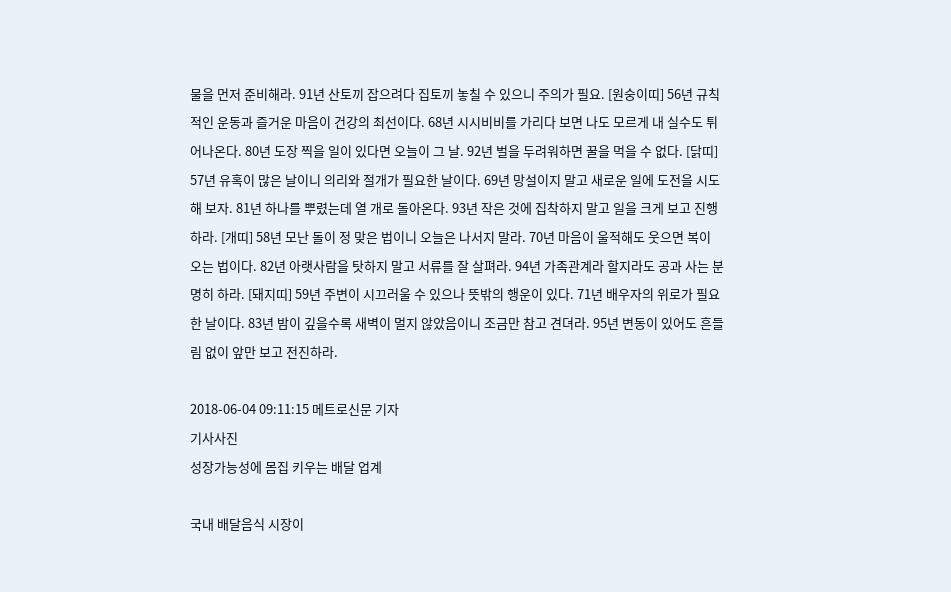물을 먼저 준비해라. 91년 산토끼 잡으려다 집토끼 놓칠 수 있으니 주의가 필요. [원숭이띠] 56년 규칙적인 운동과 즐거운 마음이 건강의 최선이다. 68년 시시비비를 가리다 보면 나도 모르게 내 실수도 튀어나온다. 80년 도장 찍을 일이 있다면 오늘이 그 날. 92년 벌을 두려워하면 꿀을 먹을 수 없다. [닭띠] 57년 유혹이 많은 날이니 의리와 절개가 필요한 날이다. 69년 망설이지 말고 새로운 일에 도전을 시도해 보자. 81년 하나를 뿌렸는데 열 개로 돌아온다. 93년 작은 것에 집착하지 말고 일을 크게 보고 진행하라. [개띠] 58년 모난 돌이 정 맞은 법이니 오늘은 나서지 말라. 70년 마음이 울적해도 웃으면 복이 오는 법이다. 82년 아랫사람을 탓하지 말고 서류를 잘 살펴라. 94년 가족관계라 할지라도 공과 사는 분명히 하라. [돼지띠] 59년 주변이 시끄러울 수 있으나 뜻밖의 행운이 있다. 71년 배우자의 위로가 필요한 날이다. 83년 밤이 깊을수록 새벽이 멀지 않았음이니 조금만 참고 견뎌라. 95년 변동이 있어도 흔들림 없이 앞만 보고 전진하라.

2018-06-04 09:11:15 메트로신문 기자
기사사진
성장가능성에 몸집 키우는 배달 업계

국내 배달음식 시장이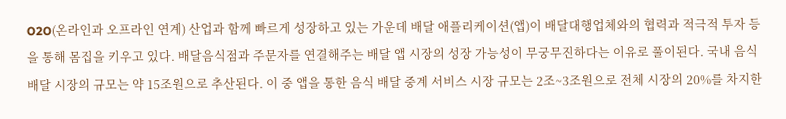O2O(온라인과 오프라인 연계) 산업과 함께 빠르게 성장하고 있는 가운데 배달 애플리케이션(앱)이 배달대행업체와의 협력과 적극적 투자 등을 통해 몸집을 키우고 있다. 배달음식점과 주문자를 연결해주는 배달 앱 시장의 성장 가능성이 무궁무진하다는 이유로 풀이된다. 국내 음식 배달 시장의 규모는 약 15조원으로 추산된다. 이 중 앱을 통한 음식 배달 중계 서비스 시장 규모는 2조~3조원으로 전체 시장의 20%를 차지한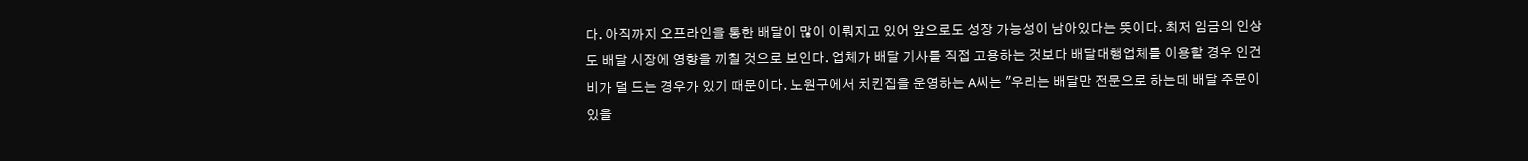다. 아직까지 오프라인을 통한 배달이 많이 이뤄지고 있어 앞으로도 성장 가능성이 남아있다는 뜻이다. 최저 임금의 인상도 배달 시장에 영향을 끼칠 것으로 보인다. 업체가 배달 기사를 직접 고용하는 것보다 배달대행업체를 이용할 경우 인건비가 덜 드는 경우가 있기 때문이다. 노원구에서 치킨집을 운영하는 A씨는 "우리는 배달만 전문으로 하는데 배달 주문이 있을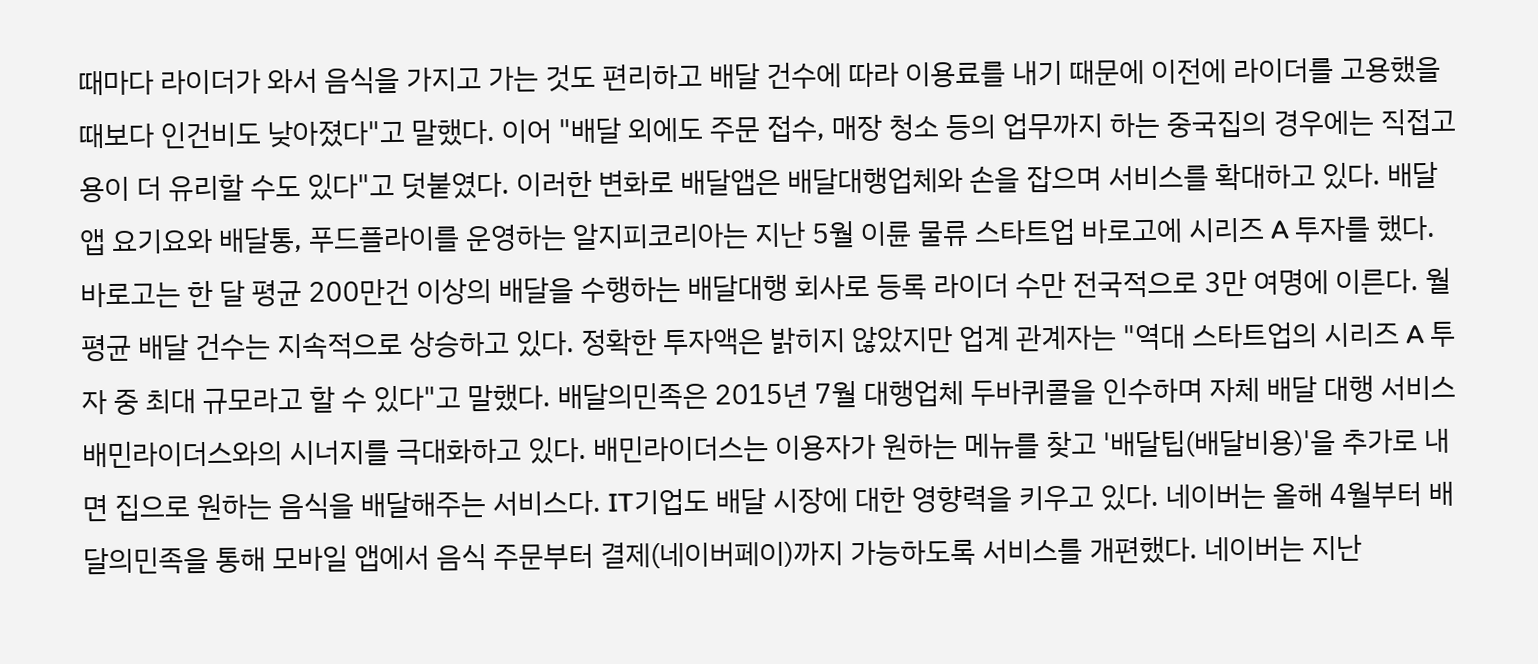때마다 라이더가 와서 음식을 가지고 가는 것도 편리하고 배달 건수에 따라 이용료를 내기 때문에 이전에 라이더를 고용했을 때보다 인건비도 낮아졌다"고 말했다. 이어 "배달 외에도 주문 접수, 매장 청소 등의 업무까지 하는 중국집의 경우에는 직접고용이 더 유리할 수도 있다"고 덧붙였다. 이러한 변화로 배달앱은 배달대행업체와 손을 잡으며 서비스를 확대하고 있다. 배달앱 요기요와 배달통, 푸드플라이를 운영하는 알지피코리아는 지난 5월 이륜 물류 스타트업 바로고에 시리즈 A 투자를 했다. 바로고는 한 달 평균 200만건 이상의 배달을 수행하는 배달대행 회사로 등록 라이더 수만 전국적으로 3만 여명에 이른다. 월 평균 배달 건수는 지속적으로 상승하고 있다. 정확한 투자액은 밝히지 않았지만 업계 관계자는 "역대 스타트업의 시리즈 A 투자 중 최대 규모라고 할 수 있다"고 말했다. 배달의민족은 2015년 7월 대행업체 두바퀴콜을 인수하며 자체 배달 대행 서비스 배민라이더스와의 시너지를 극대화하고 있다. 배민라이더스는 이용자가 원하는 메뉴를 찾고 '배달팁(배달비용)'을 추가로 내면 집으로 원하는 음식을 배달해주는 서비스다. IT기업도 배달 시장에 대한 영향력을 키우고 있다. 네이버는 올해 4월부터 배달의민족을 통해 모바일 앱에서 음식 주문부터 결제(네이버페이)까지 가능하도록 서비스를 개편했다. 네이버는 지난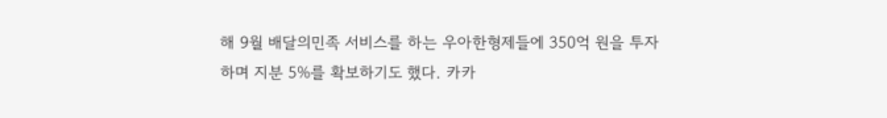해 9월 배달의민족 서비스를 하는 우아한형제들에 350억 원을 투자하며 지분 5%를 확보하기도 했다. 카카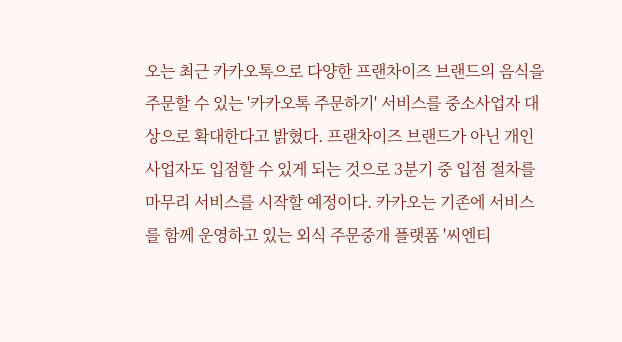오는 최근 카카오톡으로 다양한 프랜차이즈 브랜드의 음식을 주문할 수 있는 '카카오톡 주문하기' 서비스를 중소사업자 대상으로 확대한다고 밝혔다. 프랜차이즈 브랜드가 아닌 개인 사업자도 입점할 수 있게 되는 것으로 3분기 중 입점 절차를 마무리 서비스를 시작할 예정이다. 카카오는 기존에 서비스를 함께 운영하고 있는 외식 주문중개 플랫폼 '씨엔티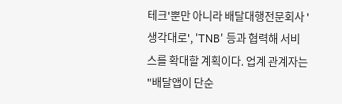테크'뿐만 아니라 배달대행전문회사 '생각대로', 'TNB' 등과 협력해 서비스를 확대할 계획이다. 업계 관계자는 "배달앱이 단순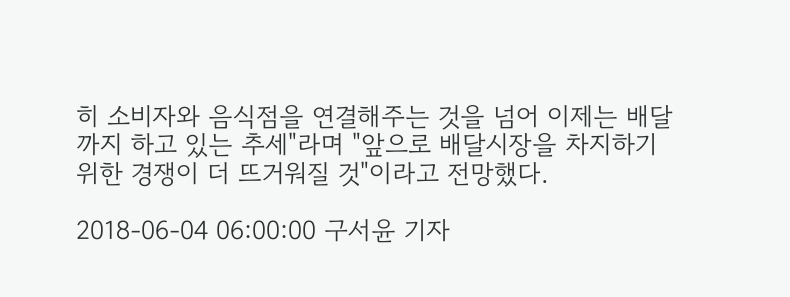히 소비자와 음식점을 연결해주는 것을 넘어 이제는 배달까지 하고 있는 추세"라며 "앞으로 배달시장을 차지하기 위한 경쟁이 더 뜨거워질 것"이라고 전망했다.

2018-06-04 06:00:00 구서윤 기자